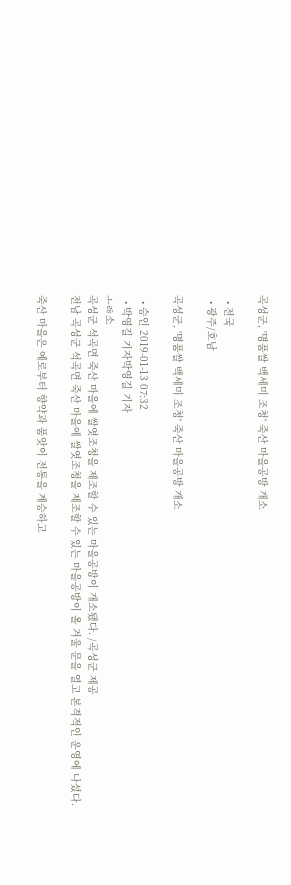곡성군, '명품쌀 백세미 조청' 죽산 마을공방 개소

  • 전국
  • 광주/호남

곡성군, '명품쌀 백세미 조청' 죽산 마을공방 개소

  • 승인 2019-01-13 07:32
  • 박영길 기자박영길 기자
ㅗㅀ소
곡성군 석곡면 죽산 마을에 쌀엿조청을 제조할 수 있는 마을공방이 개소됐다. /곡성군 제공
전남 곡성군 석곡면 죽산 마을에 쌀엿조청을 제조할 수 있는 마을공방이 올 겨울 문을 열고 본격적인 운영에 나섰다.

죽산 마을은 예로부터 향약과 품앗이 전통을 계승하고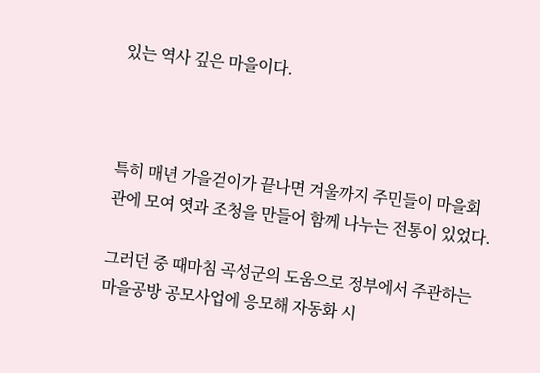있는 역사 깊은 마을이다.



특히 매년 가을걷이가 끝나면 겨울까지 주민들이 마을회관에 모여 엿과 조청을 만들어 함께 나누는 전통이 있었다.

그러던 중 때마침 곡성군의 도움으로 정부에서 주관하는 마을공방 공모사업에 응모해 자동화 시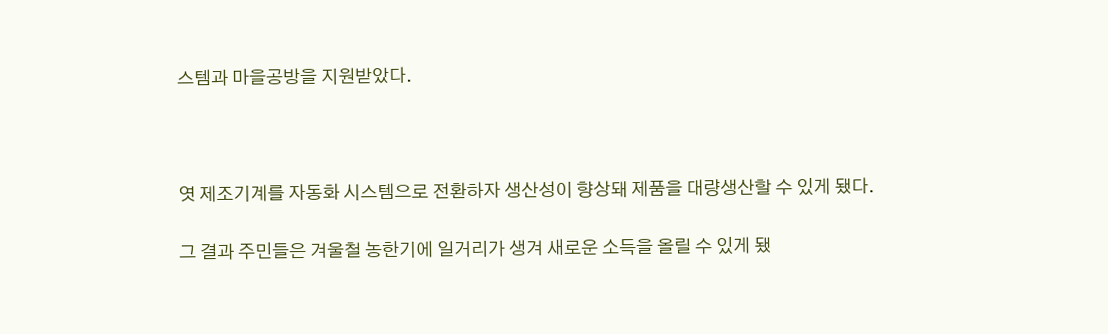스템과 마을공방을 지원받았다.



엿 제조기계를 자동화 시스템으로 전환하자 생산성이 향상돼 제품을 대량생산할 수 있게 됐다.

그 결과 주민들은 겨울철 농한기에 일거리가 생겨 새로운 소득을 올릴 수 있게 됐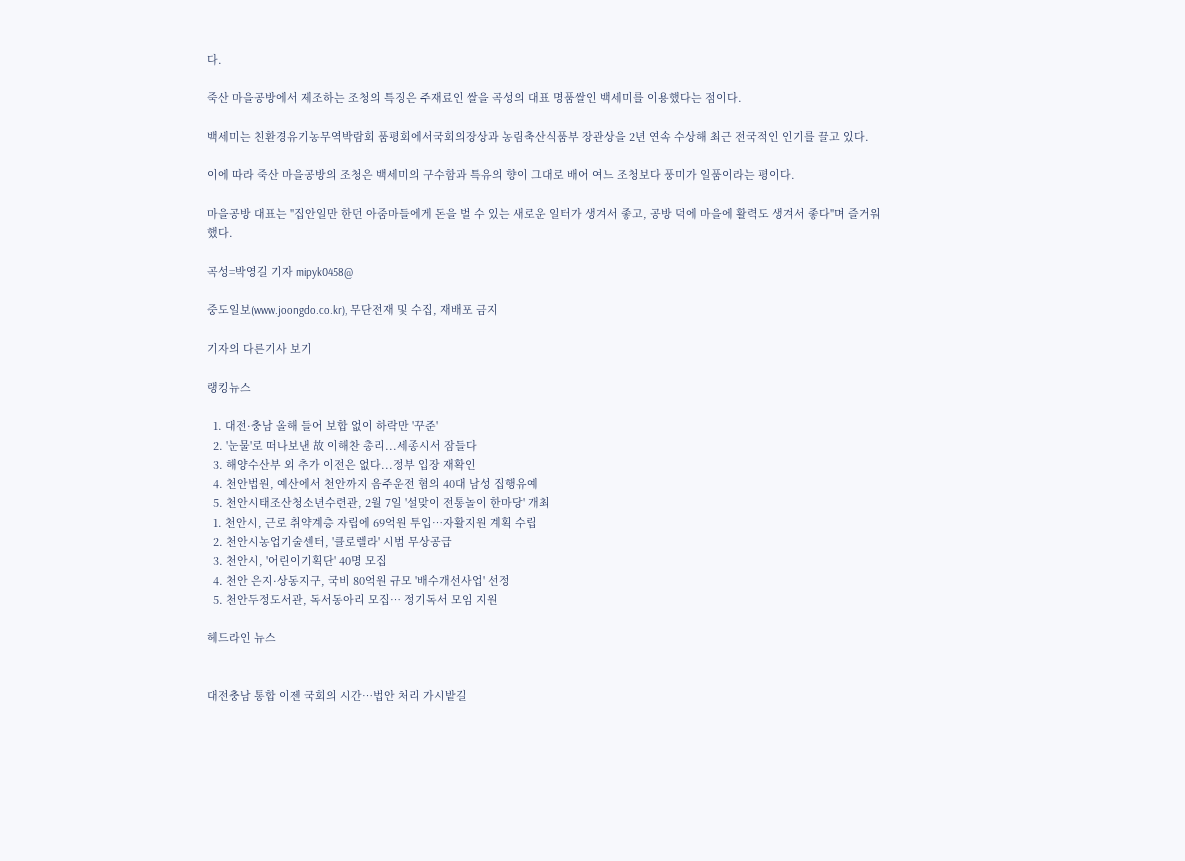다.

죽산 마을공방에서 제조하는 조청의 특징은 주재료인 쌀을 곡성의 대표 명품쌀인 백세미를 이용했다는 점이다.

백세미는 친환경유기농무역박람회 품평회에서국회의장상과 농림축산식품부 장관상을 2년 연속 수상해 최근 전국적인 인기를 끌고 있다.

이에 따라 죽산 마을공방의 조청은 백세미의 구수함과 특유의 향이 그대로 배어 여느 조청보다 풍미가 일품이라는 평이다.

마을공방 대표는 "집안일만 한던 아줌마들에게 돈을 벌 수 있는 새로운 일터가 생겨서 좋고, 공방 덕에 마을에 활력도 생겨서 좋다"며 즐거워했다.

곡성=박영길 기자 mipyk0458@

중도일보(www.joongdo.co.kr), 무단전재 및 수집, 재배포 금지

기자의 다른기사 보기

랭킹뉴스

  1. 대전·충남 올해 들어 보합 없이 하락만 '꾸준'
  2. '눈물'로 떠나보낸 故 이해찬 총리...세종시서 잠들다
  3. 해양수산부 외 추가 이전은 없다...정부 입장 재확인
  4. 천안법원, 예산에서 천안까지 음주운전 혐의 40대 남성 집행유예
  5. 천안시태조산청소년수련관, 2월 7일 '설맞이 전통놀이 한마당' 개최
  1. 천안시, 근로 취약계층 자립에 69억원 투입…자활지원 계획 수립
  2. 천안시농업기술센터, '클로렐라' 시범 무상공급
  3. 천안시, '어린이기획단' 40명 모집
  4. 천안 은지·상동지구, 국비 80억원 규모 '배수개선사업' 선정
  5. 천안두정도서관, 독서동아리 모집… 정기독서 모임 지원

헤드라인 뉴스


대전충남 통합 이젠 국회의 시간…법안 처리 가시밭길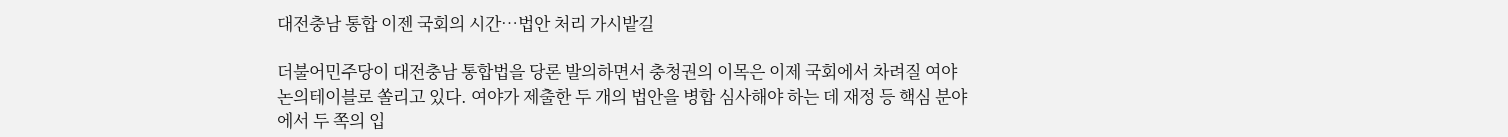대전충남 통합 이젠 국회의 시간…법안 처리 가시밭길

더불어민주당이 대전충남 통합법을 당론 발의하면서 충청권의 이목은 이제 국회에서 차려질 여야 논의테이블로 쏠리고 있다. 여야가 제출한 두 개의 법안을 병합 심사해야 하는 데 재정 등 핵심 분야에서 두 쪽의 입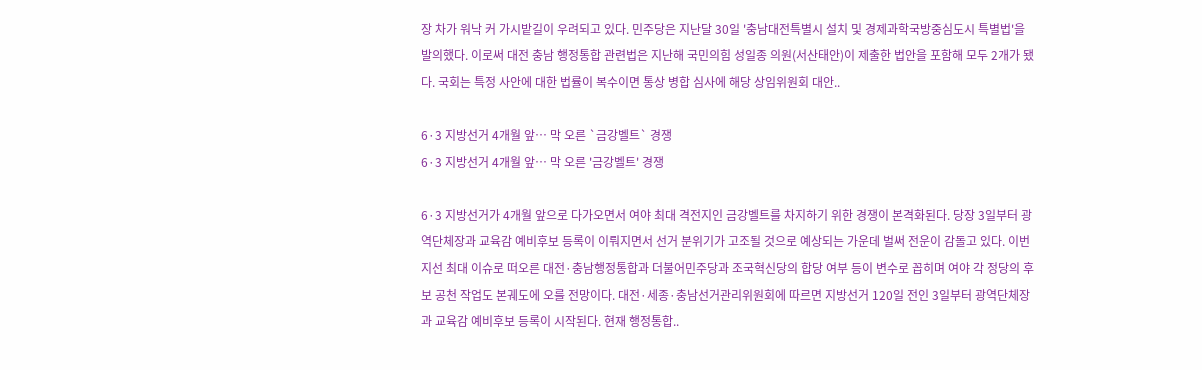장 차가 워낙 커 가시밭길이 우려되고 있다. 민주당은 지난달 30일 '충남대전특별시 설치 및 경제과학국방중심도시 특별법'을 발의했다. 이로써 대전 충남 행정통합 관련법은 지난해 국민의힘 성일종 의원(서산태안)이 제출한 법안을 포함해 모두 2개가 됐다. 국회는 특정 사안에 대한 법률이 복수이면 통상 병합 심사에 해당 상임위원회 대안..

6·3 지방선거 4개월 앞… 막 오른 `금강벨트` 경쟁
6·3 지방선거 4개월 앞… 막 오른 '금강벨트' 경쟁

6·3 지방선거가 4개월 앞으로 다가오면서 여야 최대 격전지인 금강벨트를 차지하기 위한 경쟁이 본격화된다. 당장 3일부터 광역단체장과 교육감 예비후보 등록이 이뤄지면서 선거 분위기가 고조될 것으로 예상되는 가운데 벌써 전운이 감돌고 있다. 이번 지선 최대 이슈로 떠오른 대전·충남행정통합과 더불어민주당과 조국혁신당의 합당 여부 등이 변수로 꼽히며 여야 각 정당의 후보 공천 작업도 본궤도에 오를 전망이다. 대전·세종·충남선거관리위원회에 따르면 지방선거 120일 전인 3일부터 광역단체장과 교육감 예비후보 등록이 시작된다. 현재 행정통합..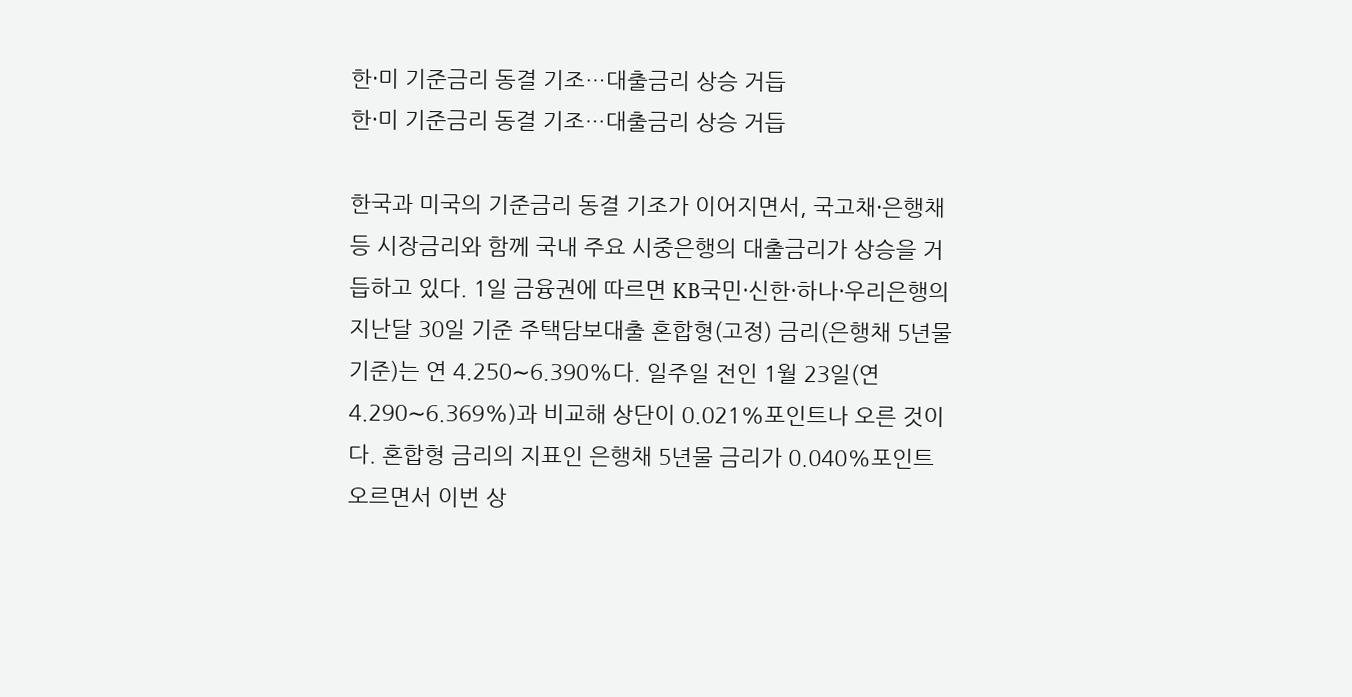한·미 기준금리 동결 기조…대출금리 상승 거듭
한·미 기준금리 동결 기조…대출금리 상승 거듭

한국과 미국의 기준금리 동결 기조가 이어지면서, 국고채·은행채 등 시장금리와 함께 국내 주요 시중은행의 대출금리가 상승을 거듭하고 있다. 1일 금융권에 따르면 KB국민·신한·하나·우리은행의 지난달 30일 기준 주택담보대출 혼합형(고정) 금리(은행채 5년물 기준)는 연 4.250∼6.390%다. 일주일 전인 1월 23일(연 4.290∼6.369%)과 비교해 상단이 0.021%포인트나 오른 것이다. 혼합형 금리의 지표인 은행채 5년물 금리가 0.040%포인트 오르면서 이번 상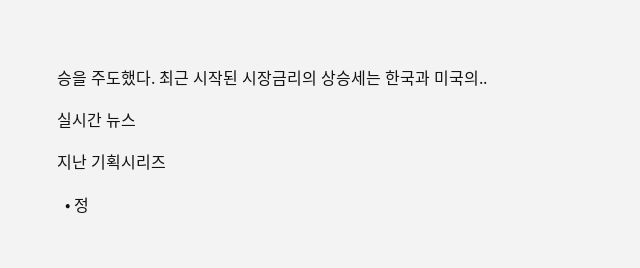승을 주도했다. 최근 시작된 시장금리의 상승세는 한국과 미국의..

실시간 뉴스

지난 기획시리즈

  • 정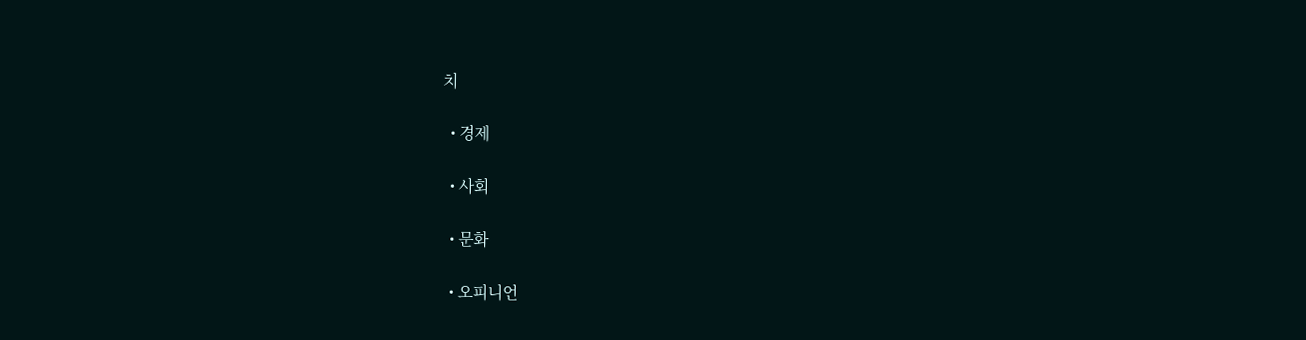치

  • 경제

  • 사회

  • 문화

  • 오피니언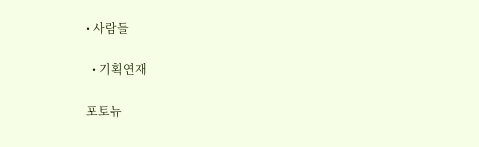• 사람들

  • 기획연재

포토뉴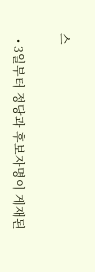스

  • 3일부터 정당과 후보자명이 게재된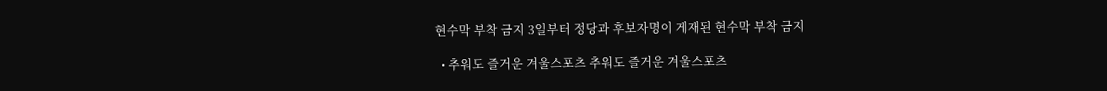현수막 부착 금지 3일부터 정당과 후보자명이 게재된 현수막 부착 금지

  • 추워도 즐거운 겨울스포츠 추워도 즐거운 겨울스포츠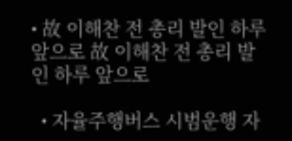• 故 이해찬 전 총리 발인 하루 앞으로 故 이해찬 전 총리 발인 하루 앞으로

  • 자율주행버스 시범운행 자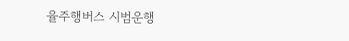율주행버스 시범운행